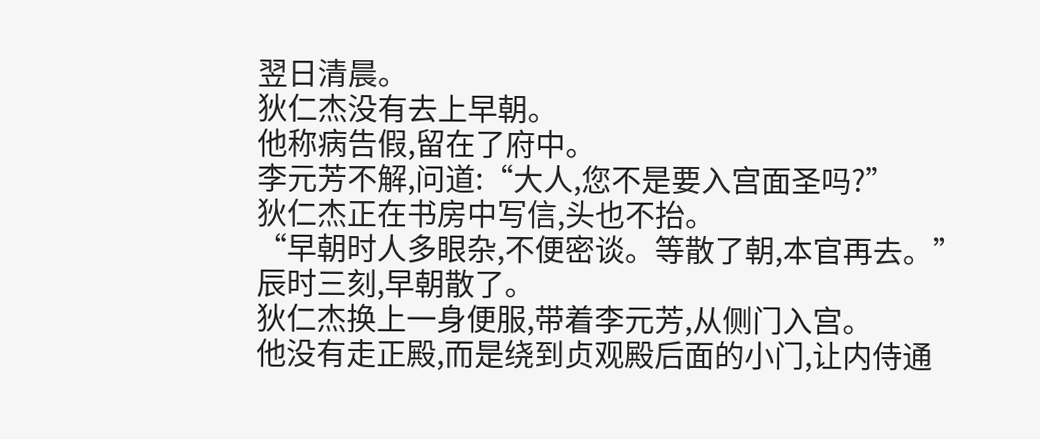翌日清晨。
狄仁杰没有去上早朝。
他称病告假,留在了府中。
李元芳不解,问道:“大人,您不是要入宫面圣吗?”
狄仁杰正在书房中写信,头也不抬。
“早朝时人多眼杂,不便密谈。等散了朝,本官再去。”
辰时三刻,早朝散了。
狄仁杰换上一身便服,带着李元芳,从侧门入宫。
他没有走正殿,而是绕到贞观殿后面的小门,让内侍通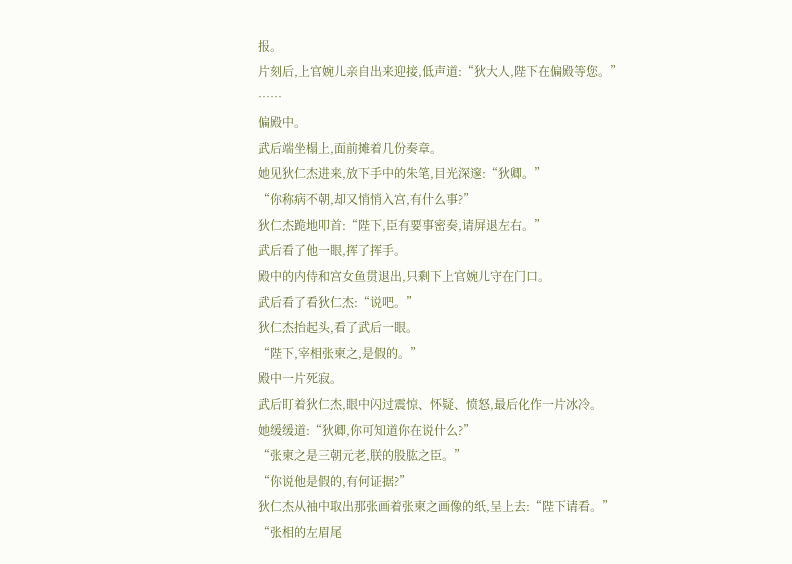报。
片刻后,上官婉儿亲自出来迎接,低声道:“狄大人,陛下在偏殿等您。”
……
偏殿中。
武后端坐榻上,面前摊着几份奏章。
她见狄仁杰进来,放下手中的朱笔,目光深邃:“狄卿。”
“你称病不朝,却又悄悄入宫,有什么事?”
狄仁杰跪地叩首:“陛下,臣有要事密奏,请屏退左右。”
武后看了他一眼,挥了挥手。
殿中的内侍和宫女鱼贯退出,只剩下上官婉儿守在门口。
武后看了看狄仁杰:“说吧。”
狄仁杰抬起头,看了武后一眼。
“陛下,宰相张柬之,是假的。”
殿中一片死寂。
武后盯着狄仁杰,眼中闪过震惊、怀疑、愤怒,最后化作一片冰冷。
她缓缓道:“狄卿,你可知道你在说什么?”
“张柬之是三朝元老,朕的股肱之臣。”
“你说他是假的,有何证据?”
狄仁杰从袖中取出那张画着张柬之画像的纸,呈上去:“陛下请看。”
“张相的左眉尾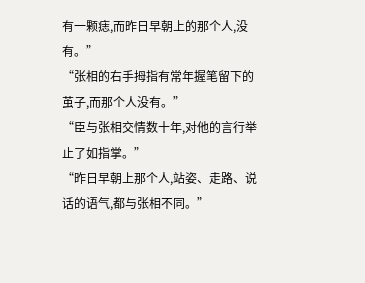有一颗痣,而昨日早朝上的那个人,没有。”
“张相的右手拇指有常年握笔留下的茧子,而那个人没有。”
“臣与张相交情数十年,对他的言行举止了如指掌。”
“昨日早朝上那个人,站姿、走路、说话的语气,都与张相不同。”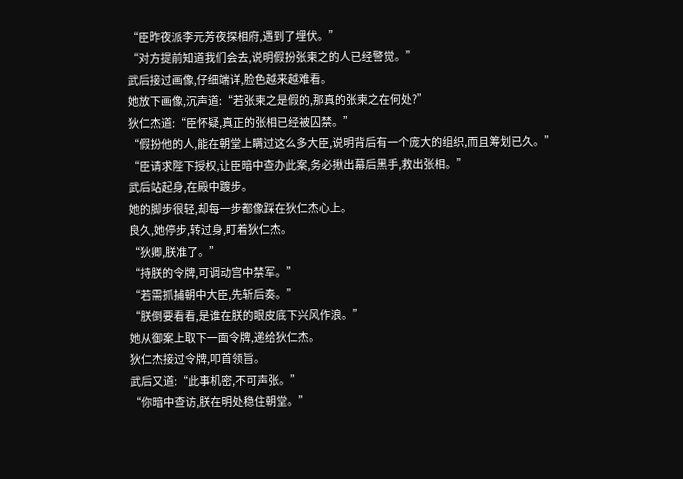“臣昨夜派李元芳夜探相府,遇到了埋伏。”
“对方提前知道我们会去,说明假扮张柬之的人已经警觉。”
武后接过画像,仔细端详,脸色越来越难看。
她放下画像,沉声道:“若张柬之是假的,那真的张柬之在何处?”
狄仁杰道:“臣怀疑,真正的张相已经被囚禁。”
“假扮他的人,能在朝堂上瞒过这么多大臣,说明背后有一个庞大的组织,而且筹划已久。”
“臣请求陛下授权,让臣暗中查办此案,务必揪出幕后黑手,救出张相。”
武后站起身,在殿中踱步。
她的脚步很轻,却每一步都像踩在狄仁杰心上。
良久,她停步,转过身,盯着狄仁杰。
“狄卿,朕准了。”
“持朕的令牌,可调动宫中禁军。”
“若需抓捕朝中大臣,先斩后奏。”
“朕倒要看看,是谁在朕的眼皮底下兴风作浪。”
她从御案上取下一面令牌,递给狄仁杰。
狄仁杰接过令牌,叩首领旨。
武后又道:“此事机密,不可声张。”
“你暗中查访,朕在明处稳住朝堂。”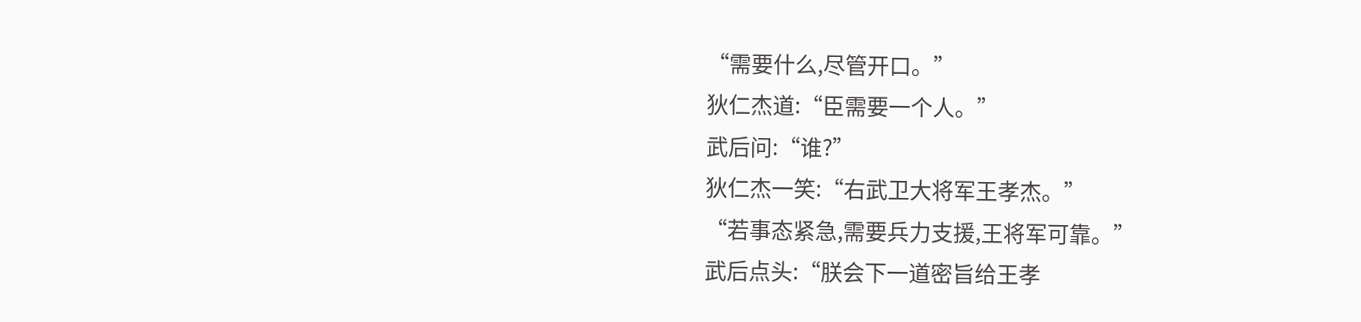“需要什么,尽管开口。”
狄仁杰道:“臣需要一个人。”
武后问:“谁?”
狄仁杰一笑:“右武卫大将军王孝杰。”
“若事态紧急,需要兵力支援,王将军可靠。”
武后点头:“朕会下一道密旨给王孝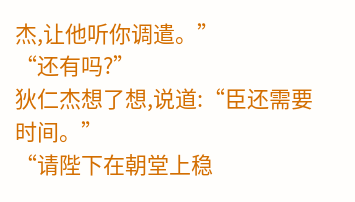杰,让他听你调遣。”
“还有吗?”
狄仁杰想了想,说道:“臣还需要时间。”
“请陛下在朝堂上稳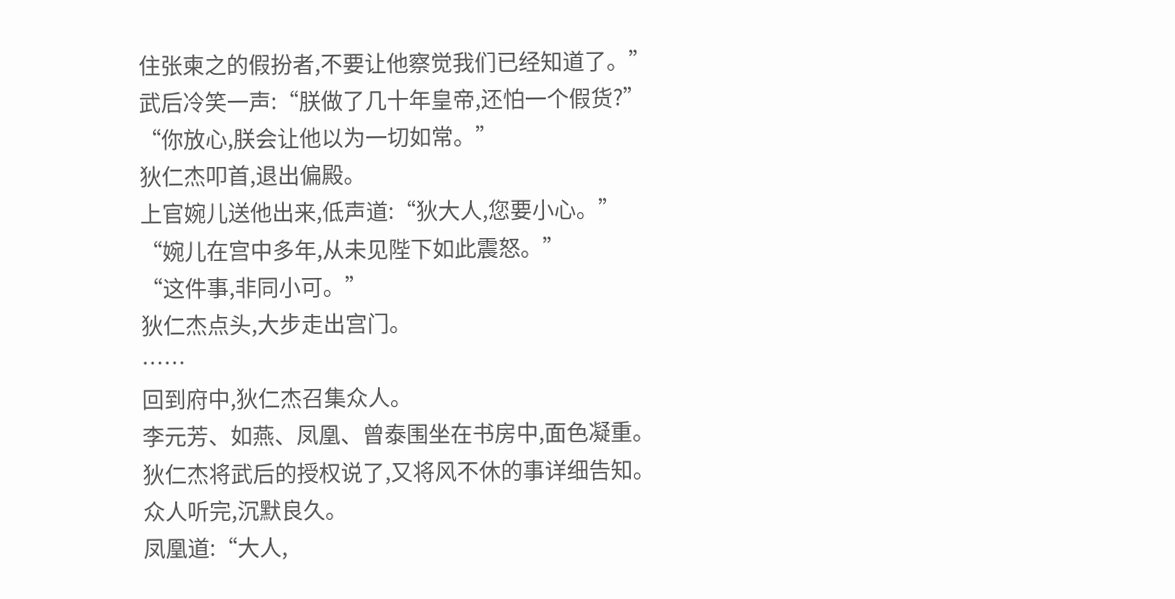住张柬之的假扮者,不要让他察觉我们已经知道了。”
武后冷笑一声:“朕做了几十年皇帝,还怕一个假货?”
“你放心,朕会让他以为一切如常。”
狄仁杰叩首,退出偏殿。
上官婉儿送他出来,低声道:“狄大人,您要小心。”
“婉儿在宫中多年,从未见陛下如此震怒。”
“这件事,非同小可。”
狄仁杰点头,大步走出宫门。
……
回到府中,狄仁杰召集众人。
李元芳、如燕、凤凰、曾泰围坐在书房中,面色凝重。
狄仁杰将武后的授权说了,又将风不休的事详细告知。
众人听完,沉默良久。
凤凰道:“大人,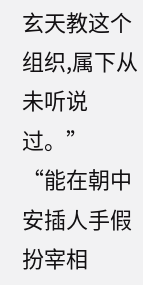玄天教这个组织,属下从未听说过。”
“能在朝中安插人手假扮宰相